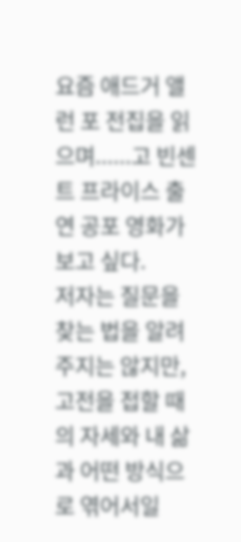요즘 애드거 앨런 포 전집을 읽으며......고 빈센트 프라이스 출연 공포 영화가 보고 싶다.
저자는 질문을 찾는 법을 알려주지는 않지만,고전을 접할 때의 자세와 내 삶과 어떤 방식으로 엮어서일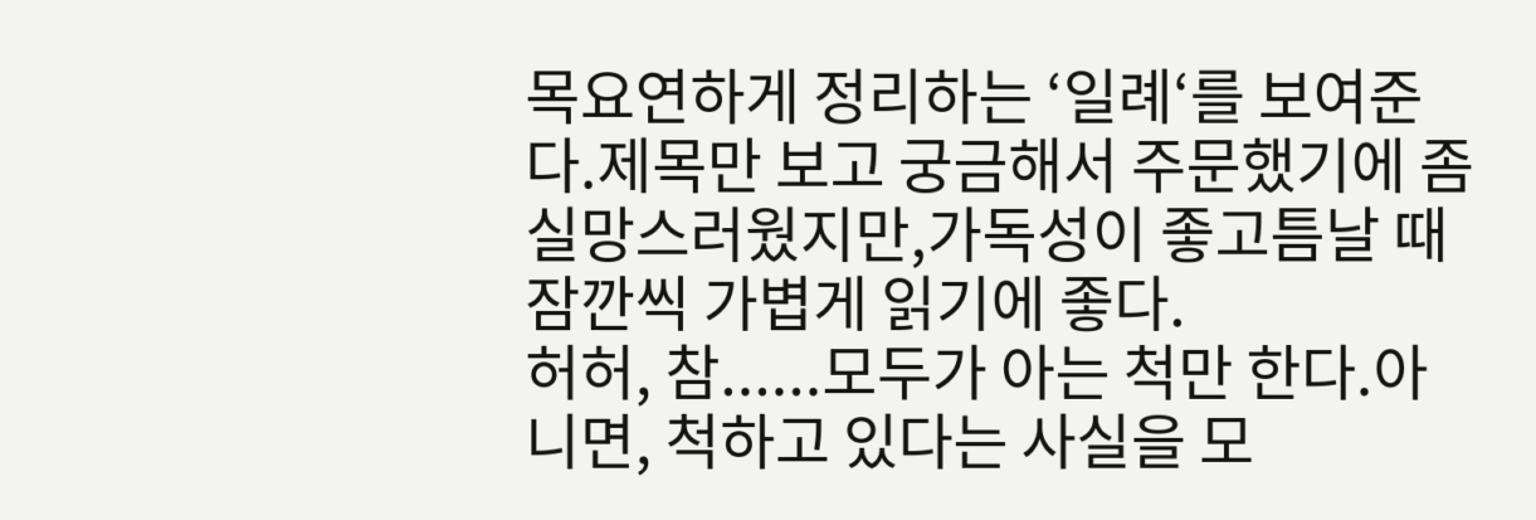목요연하게 정리하는 ‘일례‘를 보여준다.제목만 보고 궁금해서 주문했기에 좀 실망스러웠지만,가독성이 좋고틈날 때 잠깐씩 가볍게 읽기에 좋다.
허허, 참......모두가 아는 척만 한다.아니면, 척하고 있다는 사실을 모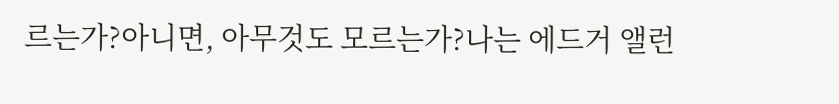르는가?아니면, 아무것도 모르는가?나는 에드거 앨런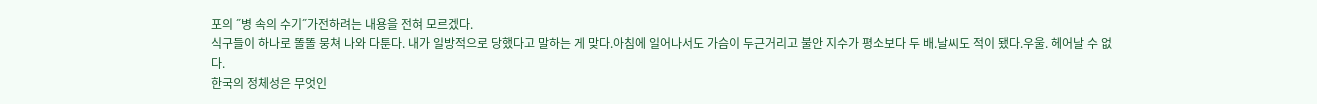포의 ˝병 속의 수기˝가전하려는 내용을 전혀 모르겠다.
식구들이 하나로 똘똘 뭉쳐 나와 다툰다. 내가 일방적으로 당했다고 말하는 게 맞다.아침에 일어나서도 가슴이 두근거리고 불안 지수가 평소보다 두 배.날씨도 적이 됐다.우울. 헤어날 수 없다.
한국의 정체성은 무엇인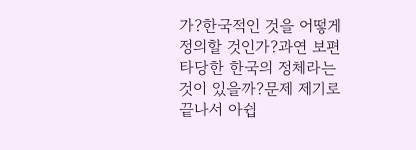가?한국적인 것을 어떻게 정의할 것인가?과연 보편타당한 한국의 정체라는 것이 있을까?문제 제기로 끝나서 아쉽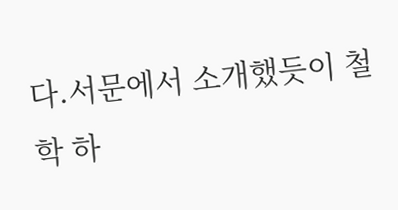다.서문에서 소개했듯이 철학 하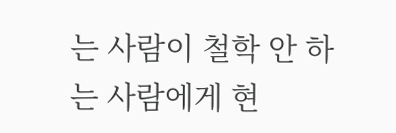는 사람이 철학 안 하는 사람에게 현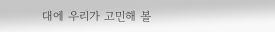대에 우리가 고민해 볼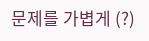문제를 가볍게 (?)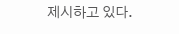제시하고 있다.